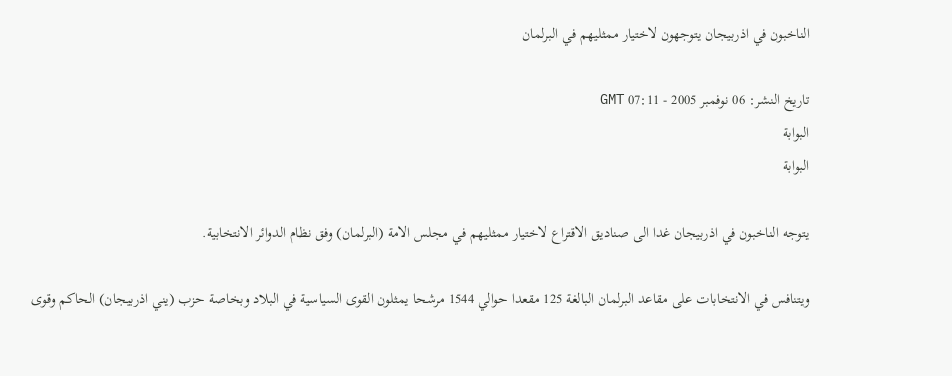الناخبون في اذربيجان يتوجهون لاختيار ممثليهم في البرلمان

تاريخ النشر: 06 نوفمبر 2005 - 07:11 GMT
البوابة
البوابة

يتوجه الناخبون في اذربيجان غدا الى صناديق الاقتراع لاختيار ممثليهم في مجلس الامة (البرلمان) وفق نظام الدوائر الانتخابية.

ويتنافس في الانتخابات على مقاعد البرلمان البالغة 125 مقعدا حوالي 1544 مرشحا يمثلون القوى السياسية في البلاد وبخاصة حزب (يني اذربيجان) الحاكم وقوى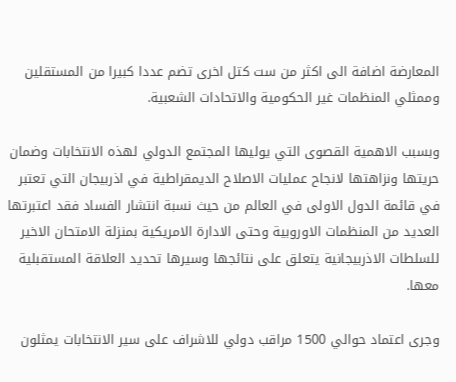المعارضة اضافة الى اكثر من ست كتل اخرى تضم عددا كبيرا من المستقلين وممثلي المنظمات غير الحكومية والاتحادات الشعبية.

وبسبب الاهمية القصوى التي يوليها المجتمع الدولي لهذه الانتخابات وضمان حريتها ونزاهتها لانجاح عمليات الاصلاح الديمقراطية في اذربيجان التي تعتبر في قائمة الدول الاولى في العالم من حيث نسبة انتشار الفساد فقد اعتبرتها العديد من المنظمات الاوروبية وحتى الادارة الامريكية بمنزلة الامتحان الاخير للسلطات الاذربيجانية يتعلق على نتائجها وسيرها تحديد العلاقة المستقبلية معها.

وجرى اعتماد حوالي 1500 مراقب دولي للاشراف على سير الانتخابات يمثلون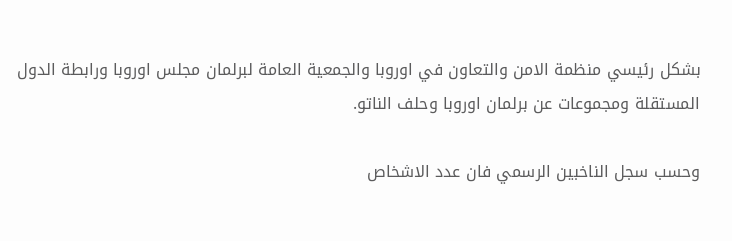بشكل رئيسي منظمة الامن والتعاون في اوروبا والجمعية العامة لبرلمان مجلس اوروبا ورابطة الدول المستقلة ومجموعات عن برلمان اوروبا وحلف الناتو.

وحسب سجل الناخبين الرسمي فان عدد الاشخاص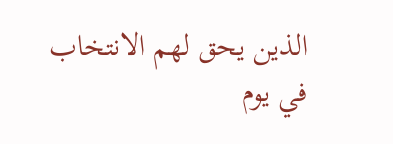الذين يحق لهم الانتخاب في يوم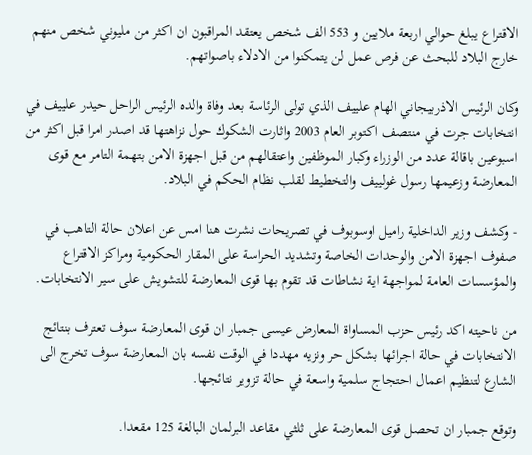الاقتراع يبلغ حوالي اربعة ملايين و 553 الف شخص يعتقد المراقبون ان اكثر من مليوني شخص منهم خارج البلاد للبحث عن فرص عمل لن يتمكنوا من الادلاء باصواتهم.

وكان الرئيس الاذربيجاني الهام علييف الذي تولى الرئاسة بعد وفاة والده الرئيس الراحل حيدر علييف في انتخابات جرت في منتصف اكتوبر العام 2003 واثارت الشكوك حول نزاهتها قد اصدر امرا قبل اكثر من اسبوعين باقالة عدد من الوزراء وكبار الموظفين واعتقالهم من قبل اجهزة الامن بتهمة التامر مع قوى المعارضة وزعيمها رسول غولييف والتخطيط لقلب نظام الحكم في البلاد.

- وكشف وزير الداخلية راميل اوسوبوف في تصريحات نشرت هنا امس عن اعلان حالة التاهب في صفوف اجهزة الامن والوحدات الخاصة وتشديد الحراسة على المقار الحكومية ومراكز الاقتراع والمؤسسات العامة لمواجهة اية نشاطات قد تقوم بها قوى المعارضة للتشويش على سير الانتخابات.

من ناحيته اكد رئيس حزب المساواة المعارض عيسى جمبار ان قوى المعارضة سوف تعترف بنتائج الانتخابات في حالة اجرائها بشكل حر ونزيه مهددا في الوقت نفسه بان المعارضة سوف تخرج الى الشارع لتنظيم اعمال احتجاج سلمية واسعة في حالة تزوير نتائجها.

وتوقع جمبار ان تحصل قوى المعارضة على ثلثي مقاعد البرلمان البالغة 125 مقعدا.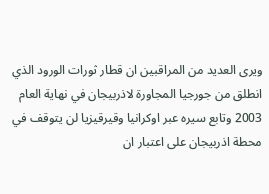ويرى العديد من المراقبين ان قطار ثورات الورود الذي انطلق من جورجيا المجاورة لاذربيجان في نهاية العام 2003 وتابع سيره عبر اوكرانيا وقيرقيزيا لن يتوقف في محطة اذربيجان على اعتبار ان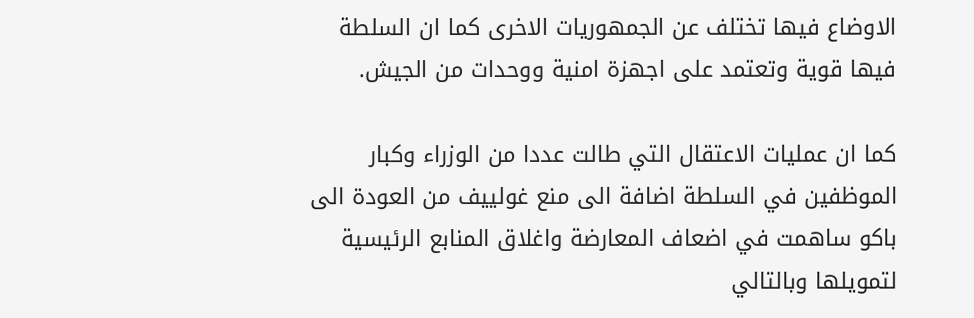الاوضاع فيها تختلف عن الجمهوريات الاخرى كما ان السلطة فيها قوية وتعتمد على اجهزة امنية ووحدات من الجيش.

كما ان عمليات الاعتقال التي طالت عددا من الوزراء وكبار الموظفين في السلطة اضافة الى منع غولييف من العودة الى باكو ساهمت في اضعاف المعارضة واغلاق المنابع الرئيسية لتمويلها وبالتالي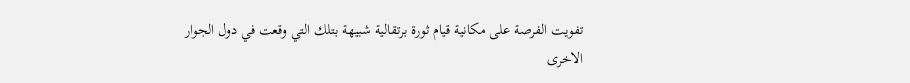تفويت الفرصة على مكانية قيام ثورة برتقالية شبيهة بتلك التي وقعت في دول الجوار الاخرى